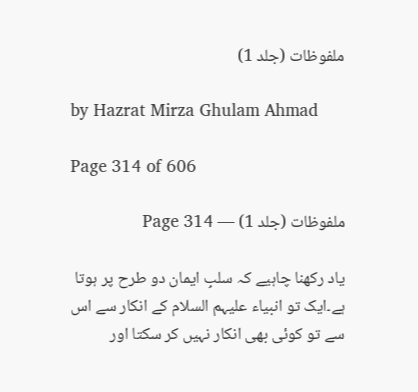ملفوظات (جلد 1)

by Hazrat Mirza Ghulam Ahmad

Page 314 of 606

ملفوظات (جلد 1) — Page 314

یاد رکھنا چاہیے کہ سلبِ ایمان دو طرح پر ہوتا ہے۔ایک تو انبیاء علیہم السلام کے انکار سے اس سے تو کوئی بھی انکار نہیں کر سکتا اور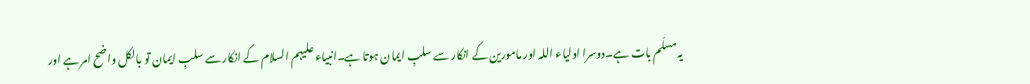یہ مسلّم بات ہے۔دوسرا اولیاء اللہ اور مامورین کے انکار سے سلبِ ایمان ہوتا ہے۔انبیاء علیہم السلام کے انکار سے سلبِ ایمان تو بالکل واضح امر ہے اور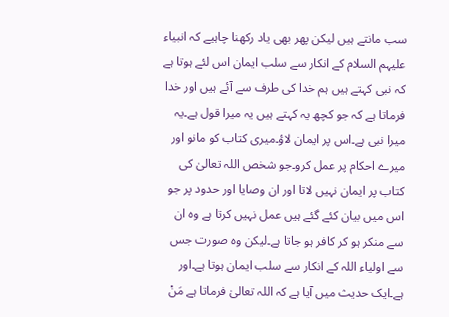سب مانتے ہیں لیکن پھر بھی یاد رکھنا چاہیے کہ انبیاء علیہم السلام کے انکار سے سلب ایمان اس لئے ہوتا ہے کہ نبی کہتے ہیں ہم خدا کی طرف سے آئے ہیں اور خدا فرماتا ہے کہ جو کچھ یہ کہتے ہیں یہ میرا قول ہے۔یہ میرا نبی ہے۔اس پر ایمان لاؤ۔میری کتاب کو مانو اور میرے احکام پر عمل کرو۔جو شخص اللہ تعالیٰ کی کتاب پر ایمان نہیں لاتا اور ان وصایا اور حدود پر جو اس میں بیان کئے گئے ہیں عمل نہیں کرتا ہے وہ ان سے منکر ہو کر کافر ہو جاتا ہے۔لیکن وہ صورت جس سے اولیاء اللہ کے انکار سے سلب ایمان ہوتا ہے۔اور ہے۔ایک حدیث میں آیا ہے کہ اللہ تعالیٰ فرماتا ہے مَنْ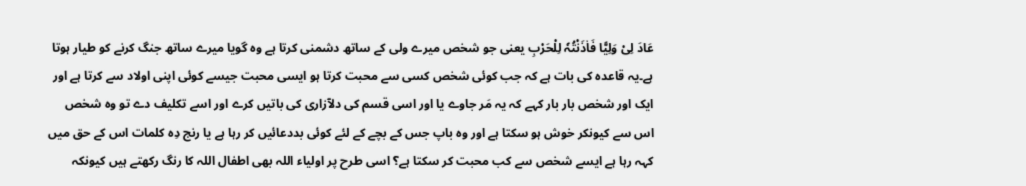عَادَ لِیْ وَلِیًّا فَاٰذَنْتُہٗ لِلْحَرْبِ یعنی جو شخص میرے ولی کے ساتھ دشمنی کرتا ہے وہ گویا میرے ساتھ جنگ کرنے کو طیار ہوتا ہے۔یہ قاعدہ کی بات ہے کہ جب کوئی شخص کسی سے محبت کرتا ہو ایسی محبت جیسے کوئی اپنی اولاد سے کرتا ہے اور ایک اور شخص بار بار کہے کہ یہ مَر جاوے یا اور اسی قسم کی دلآزاری کی باتیں کرے اور اسے تکلیف دے تو وہ شخص اس سے کیونکر خوش ہو سکتا ہے اور وہ باپ جس کے بچے کے لئے کوئی بددعائیں کر رہا ہے یا رنج دِہ کلمات اس کے حق میں کہہ رہا ہے ایسے شخص سے کب محبت کر سکتا ہے؟ اسی طرح پر اولیاء اللہ بھی اطفال اللہ کا رنگ رکھتے ہیں کیونکہ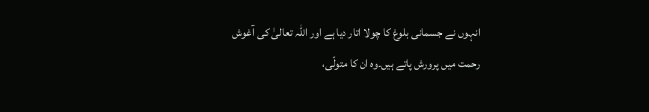انہوں نے جسمانی بلوغ کا چولا اتار دیا ہے اور اللہ تعالیٰ کی آغوش رحمت میں پرورش پاتے ہیں۔وہ ان کا متولّی،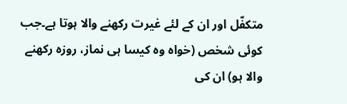متکفّل اور ان کے لئے غیرت رکھنے والا ہوتا ہے۔جب کوئی شخص (خواہ وہ کیسا ہی نماز، روزہ رکھنے والا ہو) ان کی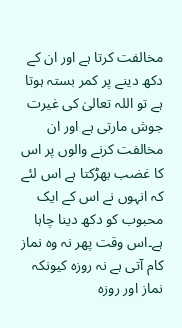مخالفت کرتا ہے اور ان کے دکھ دینے پر کمر بستہ ہوتا ہے تو اللہ تعالیٰ کی غیرت جوش مارتی ہے اور ان مخالفت کرنے والوں پر اس کا غضب بھڑکتا ہے اس لئے کہ انہوں نے اس کے ایک محبوب کو دکھ دینا چاہا ہے۔اس وقت پھر نہ وہ نماز کام آتی ہے نہ روزہ کیونکہ نماز اور روزہ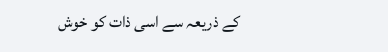کے ذریعہ سے اسی ذات کو خوش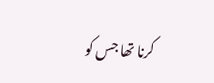کرنا تھا جس کو